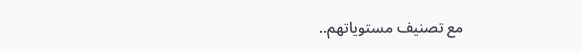مع تصنيف مستوياتهم..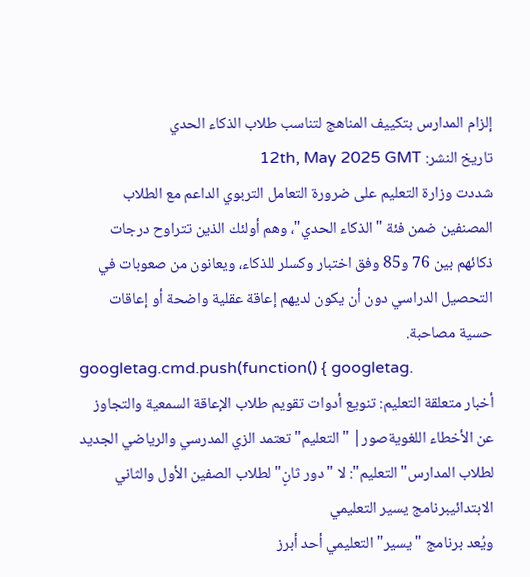إلزام المدارس بتكييف المناهج لتناسب طلاب الذكاء الحدي
تاريخ النشر: 12th, May 2025 GMT
شددت وزارة التعليم على ضرورة التعامل التربوي الداعم مع الطلاب المصنفين ضمن فئة "الذكاء الحدي"، وهم أولئك الذين تتراوح درجات ذكائهم بين 76 و85 وفق اختبار وكسلر للذكاء، ويعانون من صعوبات في التحصيل الدراسي دون أن يكون لديهم إعاقة عقلية واضحة أو إعاقات حسية مصاحبة.
googletag.cmd.push(function() { googletag.
أخبار متعلقة التعليم: تنويع أدوات تقويم طلاب الإعاقة السمعية والتجاوز عن الأخطاء اللغويةصور| "التعليم" تعتمد الزي المدرسي والرياضي الجديد لطلاب المدارس"التعليم": لا "دور ثانٍ" لطلاب الصفين الأول والثاني الابتدائيبرنامج يسير التعليمي
ويُعد برنامج "يسير" التعليمي أحد أبرز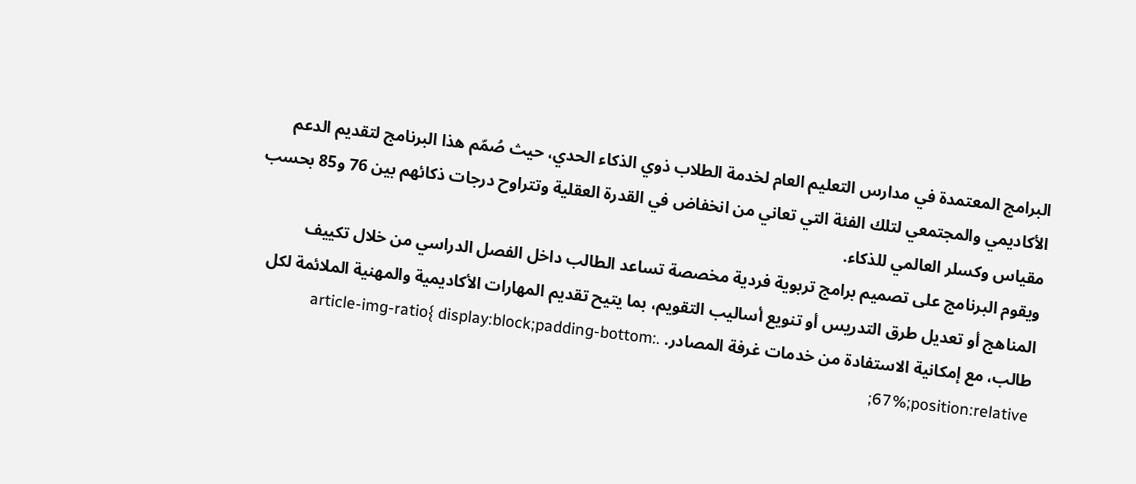البرامج المعتمدة في مدارس التعليم العام لخدمة الطلاب ذوي الذكاء الحدي، حيث صُمّم هذا البرنامج لتقديم الدعم الأكاديمي والمجتمعي لتلك الفئة التي تعاني من انخفاض في القدرة العقلية وتتراوح درجات ذكائهم بين 76 و85 بحسب مقياس وكسلر العالمي للذكاء.
ويقوم البرنامج على تصميم برامج تربوية فردية مخصصة تساعد الطالب داخل الفصل الدراسي من خلال تكييف المناهج أو تعديل طرق التدريس أو تنويع أساليب التقويم، بما يتيح تقديم المهارات الأكاديمية والمهنية الملائمة لكل طالب، مع إمكانية الاستفادة من خدمات غرفة المصادر. .article-img-ratio{ display:block;padding-bottom: 67%;position:relative;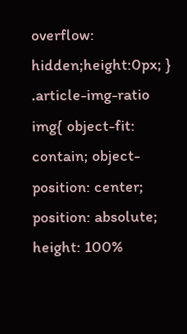overflow: hidden;height:0px; } .article-img-ratio img{ object-fit: contain; object-position: center; position: absolute; height: 100%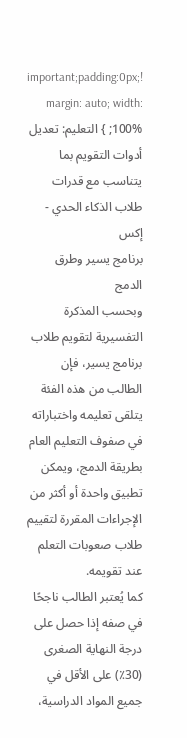!important;padding:0px; margin: auto; width: 100%; } التعليم: تعديل أدوات التقويم بما يتناسب مع قدرات طلاب الذكاء الحدي - إكس
برنامج يسير وطرق الدمج
وبحسب المذكرة التفسيرية لتقويم طلاب برنامج يسير، فإن الطالب من هذه الفئة يتلقى تعليمه واختباراته في صفوف التعليم العام بطريقة الدمج، ويمكن تطبيق واحدة أو أكثر من الإجراءات المقررة لتقييم طلاب صعوبات التعلم عند تقويمه.
كما يُعتبر الطالب ناجحًا في صفه إذا حصل على درجة النهاية الصغرى (30٪) على الأقل في جميع المواد الدراسية،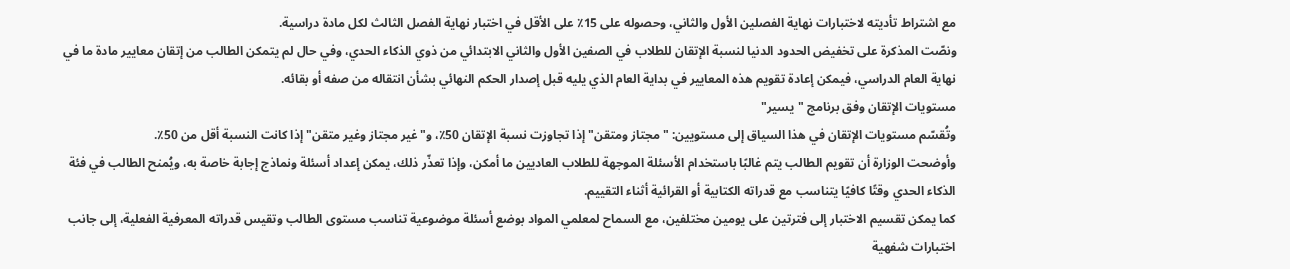مع اشتراط تأديته لاختبارات نهاية الفصلين الأول والثاني، وحصوله على 15٪ على الأقل في اختبار نهاية الفصل الثالث لكل مادة دراسية.
ونصّت المذكرة على تخفيض الحدود الدنيا لنسبة الإتقان للطلاب في الصفين الأول والثاني الابتدائي من ذوي الذكاء الحدي، وفي حال لم يتمكن الطالب من إتقان معايير مادة ما في نهاية العام الدراسي، فيمكن إعادة تقويم هذه المعايير في بداية العام الذي يليه قبل إصدار الحكم النهائي بشأن انتقاله من صفه أو بقائه.
مستويات الإتقان وفق برنامج "يسير"
وتُقسّم مستويات الإتقان في هذا السياق إلى مستويين: "مجتاز ومتقن" إذا تجاوزت نسبة الإتقان 50٪، و"غير مجتاز وغير متقن" إذا كانت النسبة أقل من 50٪.
وأوضحت الوزارة أن تقويم الطالب يتم غالبًا باستخدام الأسئلة الموجهة للطلاب العاديين ما أمكن، وإذا تعذّر ذلك، يمكن إعداد أسئلة ونماذج إجابة خاصة به، ويُمنح الطالب في فئة الذكاء الحدي وقتًا كافيًا يتناسب مع قدراته الكتابية أو القرائية أثناء التقييم.
كما يمكن تقسيم الاختبار إلى فترتين على يومين مختلفين، مع السماح لمعلمي المواد بوضع أسئلة موضوعية تناسب مستوى الطالب وتقيس قدراته المعرفية الفعلية، إلى جانب اختبارات شفهية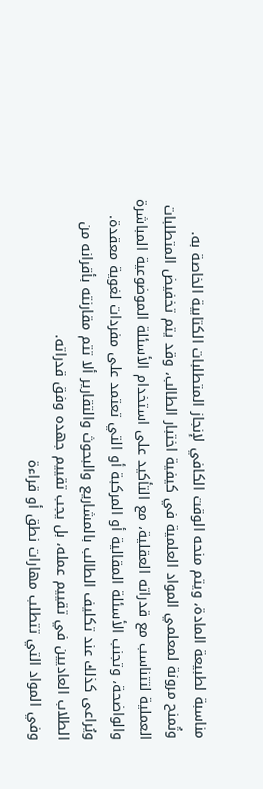مناسبة لطبيعة المادة، ويتم منحه الوقت الكافي لإنجاز المتطلبات الكتابية الخاصة به.
وتُمنح مرونة لمعلمي المواد العلمية في كيفية اختبار الطالب، وقد يتم تخفيض المتطلبات العملية لتتناسب مع قدراته العقلية، مع التأكيد على استخدام الأسئلة الموضوعية المباشرة والواضحة، وتجنب الأسئلة المقالية أو المركبة أو التي تعتمد على مفردات لغوية معقدة. ويُراعى كذلك عند تكليف الطالب بالمشاريع والبحوث والتقارير ألا تتم مقارنته بأقرانه من الطلاب العاديين في تقييم عمله، بل يجب تقييم جهده وفق قدراته.
وفي المواد التي تتطلب مهارات نطق أو قراءة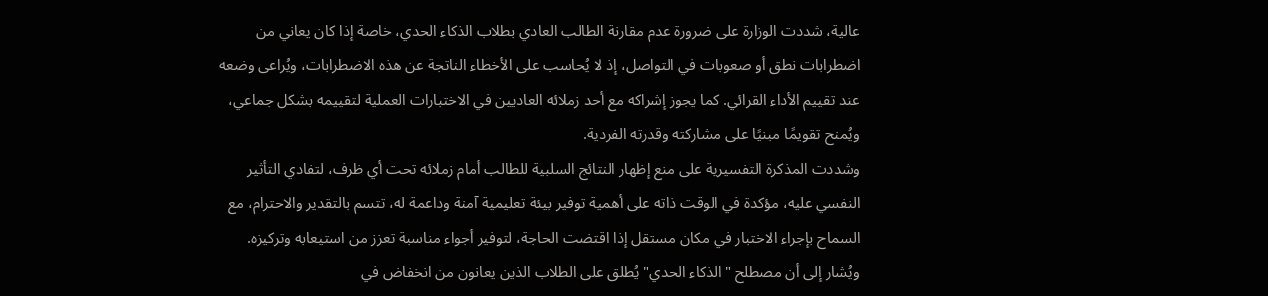عالية، شددت الوزارة على ضرورة عدم مقارنة الطالب العادي بطلاب الذكاء الحدي، خاصة إذا كان يعاني من اضطرابات نطق أو صعوبات في التواصل، إذ لا يُحاسب على الأخطاء الناتجة عن هذه الاضطرابات، ويُراعى وضعه عند تقييم الأداء القرائي. كما يجوز إشراكه مع أحد زملائه العاديين في الاختبارات العملية لتقييمه بشكل جماعي، ويُمنح تقويمًا مبنيًا على مشاركته وقدرته الفردية.
وشددت المذكرة التفسيرية على منع إظهار النتائج السلبية للطالب أمام زملائه تحت أي ظرف، لتفادي التأثير النفسي عليه، مؤكدة في الوقت ذاته على أهمية توفير بيئة تعليمية آمنة وداعمة له، تتسم بالتقدير والاحترام، مع السماح بإجراء الاختبار في مكان مستقل إذا اقتضت الحاجة، لتوفير أجواء مناسبة تعزز من استيعابه وتركيزه.
ويُشار إلى أن مصطلح "الذكاء الحدي" يُطلق على الطلاب الذين يعانون من انخفاض في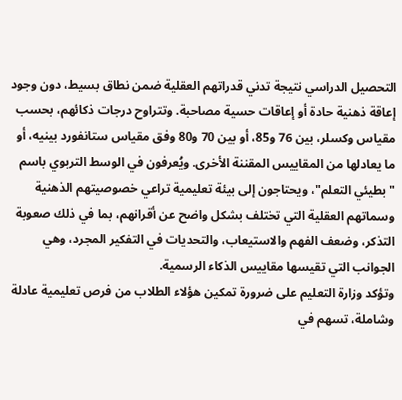التحصيل الدراسي نتيجة تدني قدراتهم العقلية ضمن نطاق بسيط، دون وجود إعاقة ذهنية حادة أو إعاقات حسية مصاحبة. وتتراوح درجات ذكائهم، بحسب مقياس وكسلر، بين 76 و85، أو بين 70 و80 وفق مقياس ستانفورد بينيه، أو ما يعادلها من المقاييس المقننة الأخرى. ويُعرفون في الوسط التربوي باسم "بطيئي التعلم"، ويحتاجون إلى بيئة تعليمية تراعي خصوصيتهم الذهنية وسماتهم العقلية التي تختلف بشكل واضح عن أقرانهم، بما في ذلك صعوبة التذكر، وضعف الفهم والاستيعاب، والتحديات في التفكير المجرد، وهي الجوانب التي تقيسها مقاييس الذكاء الرسمية.
وتؤكد وزارة التعليم على ضرورة تمكين هؤلاء الطلاب من فرص تعليمية عادلة وشاملة، تسهم في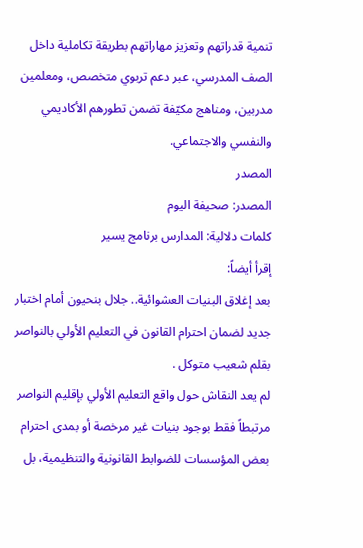تنمية قدراتهم وتعزيز مهاراتهم بطريقة تكاملية داخل الصف المدرسي، عبر دعم تربوي متخصص، ومعلمين مدربين، ومناهج مكيّفة تضمن تطورهم الأكاديمي والنفسي والاجتماعي.
المصدر
المصدر: صحيفة اليوم
كلمات دلالية: المدارس برنامج يسير
إقرأ أيضاً:
بعد إغلاق البنيات العشوائية.. جلال بنحيون أمام اختبار جديد لضمان احترام القانون في التعليم الأولي بالنواصر
بقلم شعيب متوكل .
لم يعد النقاش حول واقع التعليم الأولي بإقليم النواصر مرتبطاً فقط بوجود بنيات غير مرخصة أو بمدى احترام بعض المؤسسات للضوابط القانونية والتنظيمية، بل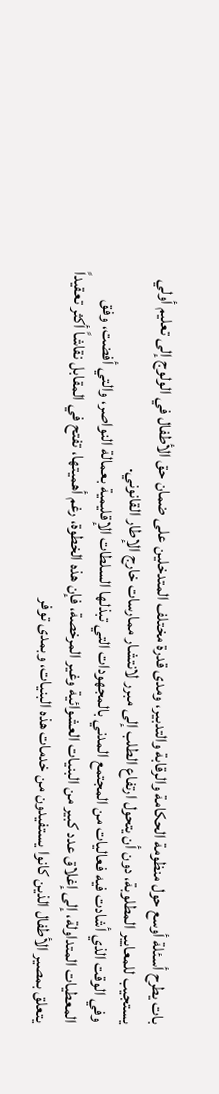بات يطرح أسئلة أوسع حول منظومة الحكامة والرقابة والتدبير، ومدى قدرة مختلف المتدخلين على ضمان حق الأطفال في الولوج إلى تعليم أولي يستجيب للمعايير المطلوبة، دون أن يتحول ارتفاع الطلب إلى مبرر لانتشار ممارسات خارج الإطار القانوني.
وفي الوقت الذي أشادت فيه فعاليات من المجتمع المدني بالمجهودات التي تبذلها السلطات الإقليمية بعمالة النواصر، والتي أفضت، وفق المعطيات المتداولة، إلى إغلاق عدد كبير من البنيات العشوائية وغير المرخصة، فإن هذه الخطوة، رغم أهميتها، تفتح في المقابل نقاشاً أكثر تعقيداً يتعلق بمصير الأطفال الذين كانوا يستفيدون من خدمات هذه البنيات، وبمدى توفر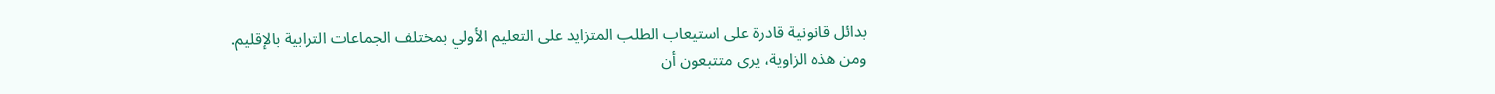بدائل قانونية قادرة على استيعاب الطلب المتزايد على التعليم الأولي بمختلف الجماعات الترابية بالإقليم.
ومن هذه الزاوية، يرى متتبعون أن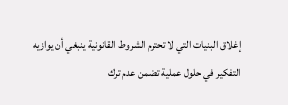إغلاق البنيات التي لا تحترم الشروط القانونية ينبغي أن يوازيه التفكير في حلول عملية تضمن عدم ترك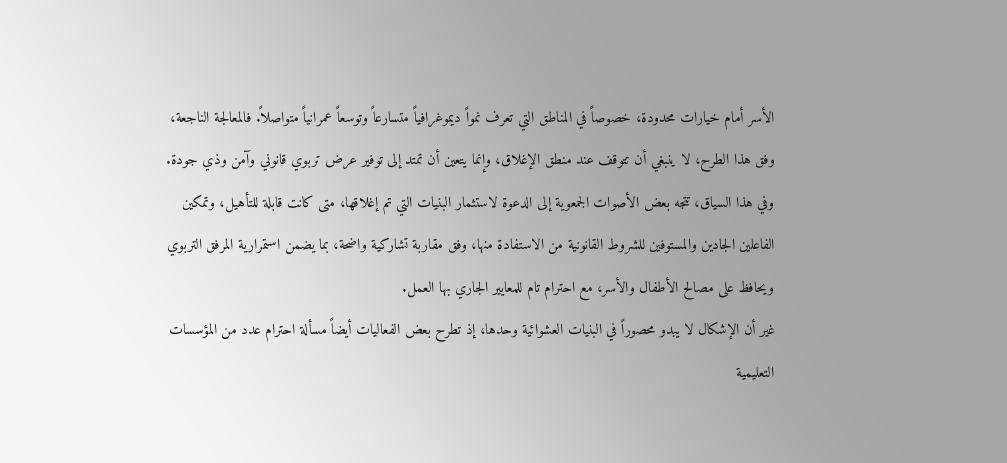الأسر أمام خيارات محدودة، خصوصاً في المناطق التي تعرف نمواً ديموغرافياً متسارعاً وتوسعاً عمرانياً متواصلاً. فالمعالجة الناجعة، وفق هذا الطرح، لا ينبغي أن تتوقف عند منطق الإغلاق، وإنما يتعين أن تمتد إلى توفير عرض تربوي قانوني وآمن وذي جودة.
وفي هذا السياق، تتجه بعض الأصوات الجمعوية إلى الدعوة لاستثمار البنيات التي تم إغلاقها، متى كانت قابلة للتأهيل، وتمكين الفاعلين الجادين والمستوفين للشروط القانونية من الاستفادة منها، وفق مقاربة تشاركية واضحة، بما يضمن استمرارية المرفق التربوي ويحافظ على مصالح الأطفال والأسر، مع احترام تام للمعايير الجاري بها العمل.
غير أن الإشكال لا يبدو محصوراً في البنيات العشوائية وحدها، إذ تطرح بعض الفعاليات أيضاً مسألة احترام عدد من المؤسسات التعليمية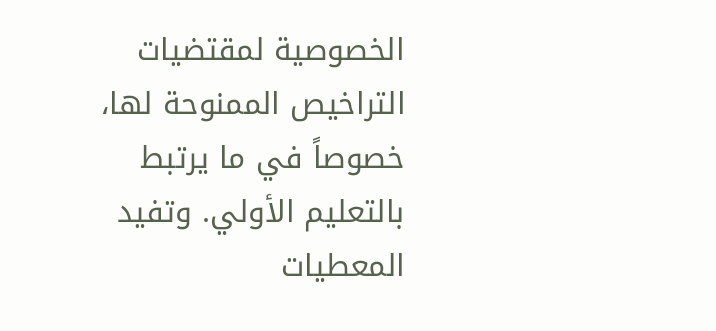الخصوصية لمقتضيات التراخيص الممنوحة لها، خصوصاً في ما يرتبط بالتعليم الأولي. وتفيد المعطيات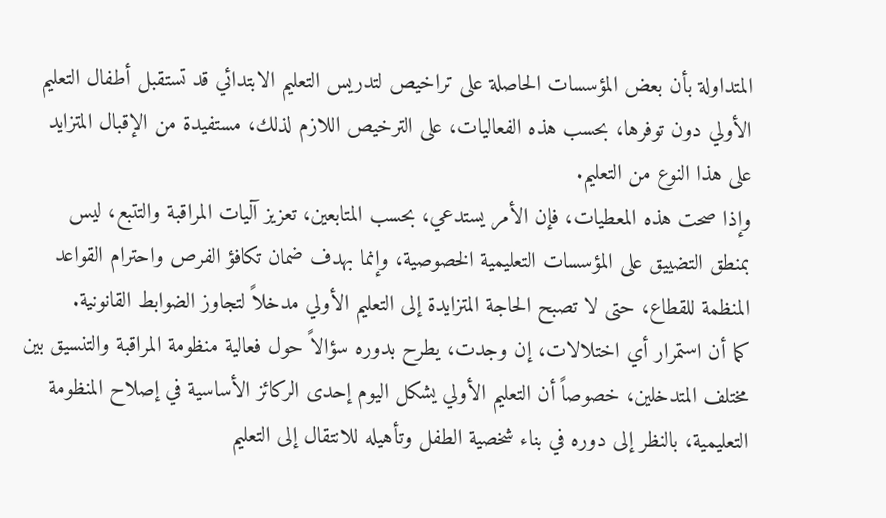المتداولة بأن بعض المؤسسات الحاصلة على تراخيص لتدريس التعليم الابتدائي قد تستقبل أطفال التعليم الأولي دون توفرها، بحسب هذه الفعاليات، على الترخيص اللازم لذلك، مستفيدة من الإقبال المتزايد على هذا النوع من التعليم.
وإذا صحت هذه المعطيات، فإن الأمر يستدعي، بحسب المتابعين، تعزيز آليات المراقبة والتتبع، ليس بمنطق التضييق على المؤسسات التعليمية الخصوصية، وإنما بهدف ضمان تكافؤ الفرص واحترام القواعد المنظمة للقطاع، حتى لا تصبح الحاجة المتزايدة إلى التعليم الأولي مدخلاً لتجاوز الضوابط القانونية.
كما أن استمرار أي اختلالات، إن وجدت، يطرح بدوره سؤالاً حول فعالية منظومة المراقبة والتنسيق بين مختلف المتدخلين، خصوصاً أن التعليم الأولي يشكل اليوم إحدى الركائز الأساسية في إصلاح المنظومة التعليمية، بالنظر إلى دوره في بناء شخصية الطفل وتأهيله للانتقال إلى التعليم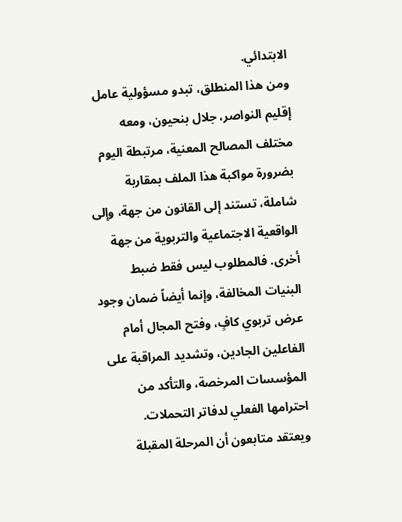الابتدائي.
ومن هذا المنطلق، تبدو مسؤولية عامل إقليم النواصر، جلال بنحيون، ومعه مختلف المصالح المعنية، مرتبطة اليوم بضرورة مواكبة هذا الملف بمقاربة شاملة، تستند إلى القانون من جهة، وإلى الواقعية الاجتماعية والتربوية من جهة أخرى. فالمطلوب ليس فقط ضبط البنيات المخالفة، وإنما أيضاً ضمان وجود عرض تربوي كافٍ، وفتح المجال أمام الفاعلين الجادين، وتشديد المراقبة على المؤسسات المرخصة، والتأكد من احترامها الفعلي لدفاتر التحملات.
ويعتقد متابعون أن المرحلة المقبلة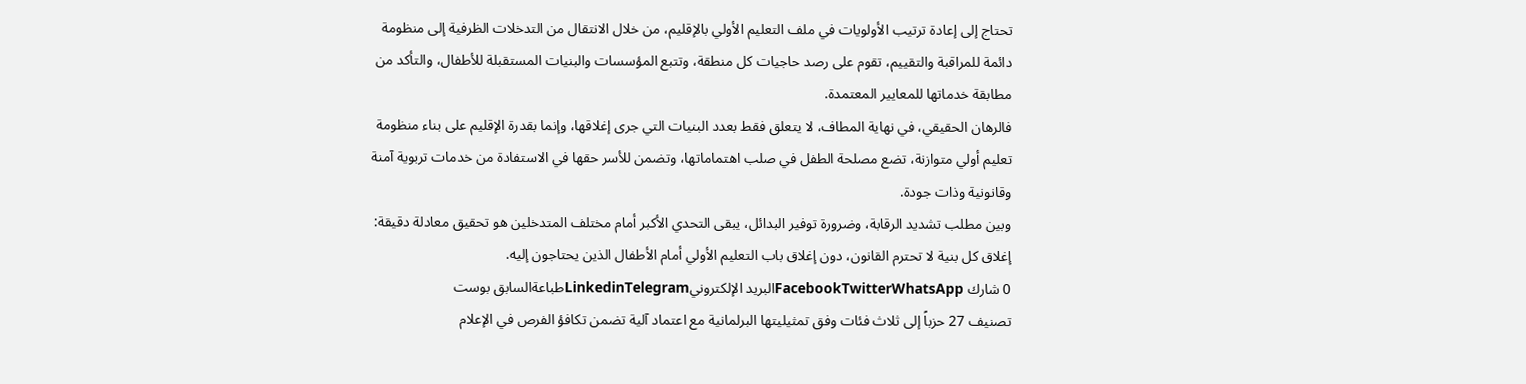تحتاج إلى إعادة ترتيب الأولويات في ملف التعليم الأولي بالإقليم، من خلال الانتقال من التدخلات الظرفية إلى منظومة دائمة للمراقبة والتقييم، تقوم على رصد حاجيات كل منطقة، وتتبع المؤسسات والبنيات المستقبلة للأطفال، والتأكد من مطابقة خدماتها للمعايير المعتمدة.
فالرهان الحقيقي، في نهاية المطاف، لا يتعلق فقط بعدد البنيات التي جرى إغلاقها، وإنما بقدرة الإقليم على بناء منظومة تعليم أولي متوازنة، تضع مصلحة الطفل في صلب اهتماماتها، وتضمن للأسر حقها في الاستفادة من خدمات تربوية آمنة وقانونية وذات جودة.
وبين مطلب تشديد الرقابة، وضرورة توفير البدائل، يبقى التحدي الأكبر أمام مختلف المتدخلين هو تحقيق معادلة دقيقة: إغلاق كل بنية لا تحترم القانون، دون إغلاق باب التعليم الأولي أمام الأطفال الذين يحتاجون إليه.
0 شارك FacebookTwitterWhatsAppالبريد الإلكترونيLinkedinTelegramطباعةالسابق بوست
تصنيف 27 حزباً إلى ثلاث فئات وفق تمثيليتها البرلمانية مع اعتماد آلية تضمن تكافؤ الفرص في الإعلام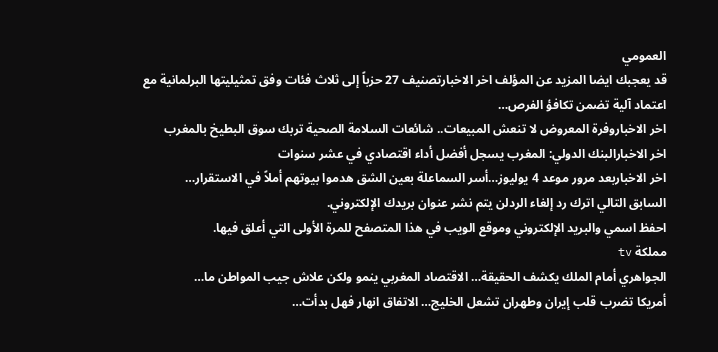العمومي
قد يعجبك ايضا المزيد عن المؤلف اخر الاخبارتصنيف 27 حزباً إلى ثلاث فئات وفق تمثيليتها البرلمانية مع اعتماد آلية تضمن تكافؤ الفرص…
اخر الاخباروفرة المعروض لا تنعش المبيعات.. شائعات السلامة الصحية تربك سوق البطيخ بالمغرب
اخر الاخبارالبنك الدولي: المغرب يسجل أفضل أداء اقتصادي في عشر سنوات
اخر الاخباربعد مرور موعد 4 يوليوز…أسر السماعلة بعين الشق هدموا بيوتهم أملاً في الاستقرار…
السابق التالي اترك رد إلغاء الردلن يتم نشر عنوان بريدك الإلكتروني.
احفظ اسمي والبريد الإلكتروني وموقع الويب في هذا المتصفح للمرة الأولى التي أعلق فيها.
مملكة tv
الجواهري أمام الملك يكشف الحقيقة… الاقتصاد المغربي ينمو ولكن علاش جيب المواطن ما…
أمريكا تضرب قلب إيران وطهران تشعل الخليج… الاتفاق انهار فهل بدأت…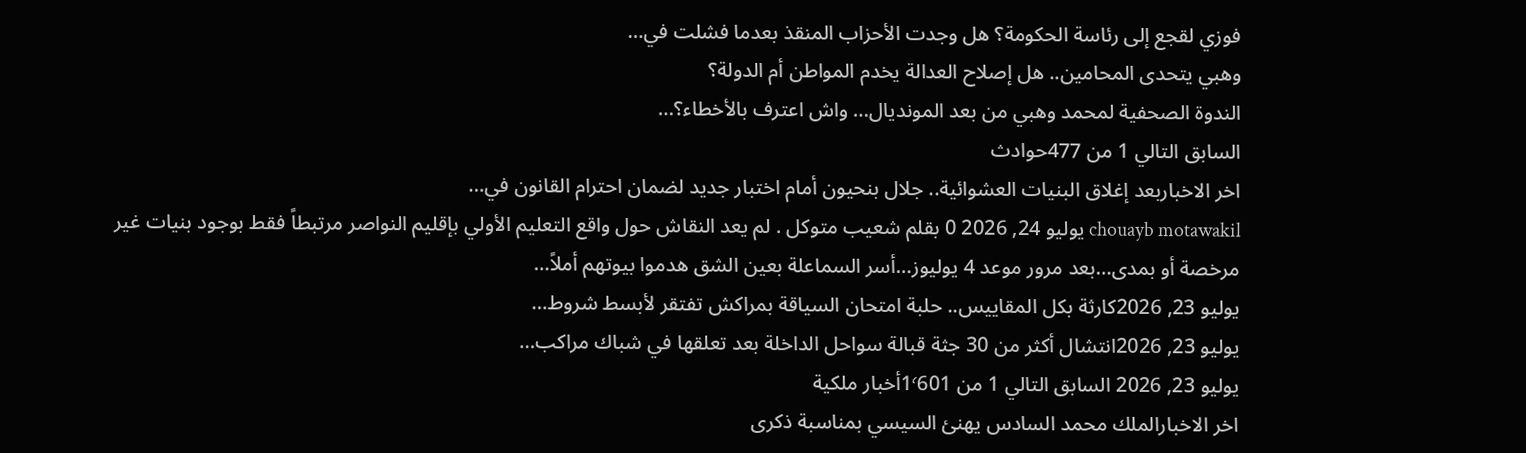فوزي لقجع إلى رئاسة الحكومة؟ هل وجدت الأحزاب المنقذ بعدما فشلت في…
وهبي يتحدى المحامين.. هل إصلاح العدالة يخدم المواطن أم الدولة؟
الندوة الصحفية لمحمد وهبي من بعد المونديال… واش اعترف بالأخطاء؟…
السابق التالي 1 من 477حوادث
اخر الاخباربعد إغلاق البنيات العشوائية.. جلال بنحيون أمام اختبار جديد لضمان احترام القانون في…
chouayb motawakil يوليو 24, 2026 0 بقلم شعيب متوكل . لم يعد النقاش حول واقع التعليم الأولي بإقليم النواصر مرتبطاً فقط بوجود بنيات غير مرخصة أو بمدى…بعد مرور موعد 4 يوليوز…أسر السماعلة بعين الشق هدموا بيوتهم أملاً…
يوليو 23, 2026كارثة بكل المقاييس.. حلبة امتحان السياقة بمراكش تفتقر لأبسط شروط…
يوليو 23, 2026انتشال أكثر من 30 جثة قبالة سواحل الداخلة بعد تعلقها في شباك مراكب…
يوليو 23, 2026 السابق التالي 1 من 1٬601أخبار ملكية
اخر الاخبارالملك محمد السادس يهنئ السيسي بمناسبة ذكرى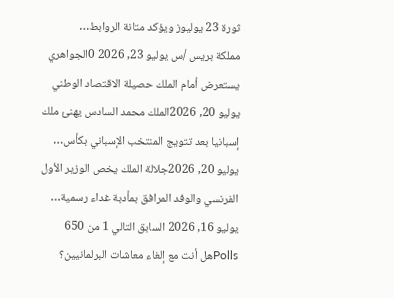ثورة 23 يوليوز ويؤكد متانة الروابط…
مملكة بريس /س يوليو 23, 2026 0الجواهري يستعرض أمام الملك حصيلة الاقتصاد الوطني
يوليو 20, 2026الملك محمد السادس يهنئ ملك إسبانيا بعد تتويج المنتخب الإسباني بكأس…
يوليو 20, 2026جلالة الملك يخص الوزير الأول الفرنسي والوفد المرافق بمأدبة غداء رسمية…
يوليو 16, 2026 السابق التالي 1 من 650 Pollsهل أنت مع إلغاء معاشات البرلمانيين؟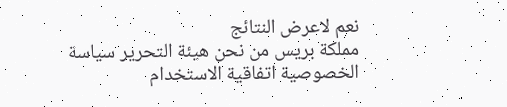نعم لاعرض النتائج
مملكة بريس من نحن هيئة التحرير سياسة الخصوصية اتفاقية الاستخدام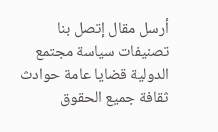أرسل مقال إتصل بنا تصنيفات سياسة مجتمع الدولية قضايا عامة حوادث ثقافة جميع الحقوق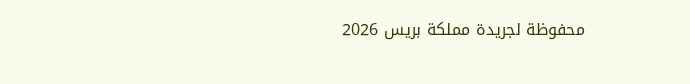محفوظة لجريدة مملكة بريس 2026